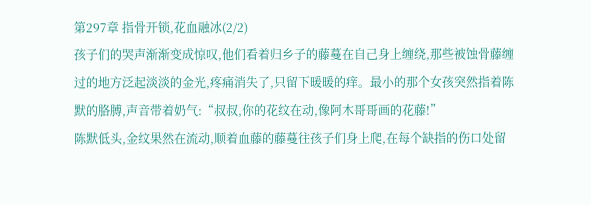第297章 指骨开锁,花血融冰(2/2)
孩子们的哭声渐渐变成惊叹,他们看着归乡子的藤蔓在自己身上缠绕,那些被蚀骨藤缠过的地方泛起淡淡的金光,疼痛消失了,只留下暖暖的痒。最小的那个女孩突然指着陈默的胳膊,声音带着奶气:“叔叔,你的花纹在动,像阿木哥哥画的花藤!”
陈默低头,金纹果然在流动,顺着血藤的藤蔓往孩子们身上爬,在每个缺指的伤口处留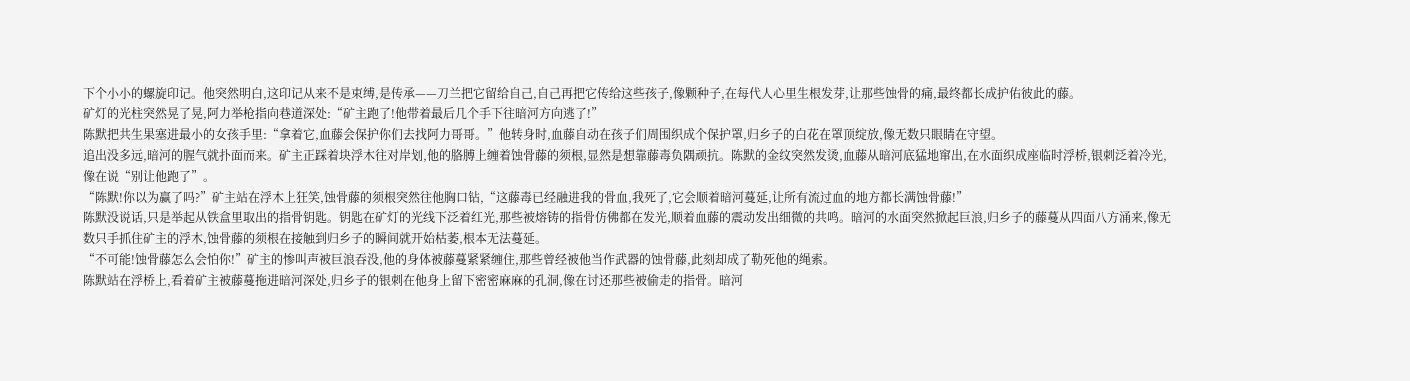下个小小的螺旋印记。他突然明白,这印记从来不是束缚,是传承——刀兰把它留给自己,自己再把它传给这些孩子,像颗种子,在每代人心里生根发芽,让那些蚀骨的痛,最终都长成护佑彼此的藤。
矿灯的光柱突然晃了晃,阿力举枪指向巷道深处:“矿主跑了!他带着最后几个手下往暗河方向逃了!”
陈默把共生果塞进最小的女孩手里:“拿着它,血藤会保护你们去找阿力哥哥。”他转身时,血藤自动在孩子们周围织成个保护罩,归乡子的白花在罩顶绽放,像无数只眼睛在守望。
追出没多远,暗河的腥气就扑面而来。矿主正踩着块浮木往对岸划,他的胳膊上缠着蚀骨藤的须根,显然是想靠藤毒负隅顽抗。陈默的金纹突然发烫,血藤从暗河底猛地窜出,在水面织成座临时浮桥,银刺泛着冷光,像在说“别让他跑了”。
“陈默!你以为赢了吗?”矿主站在浮木上狂笑,蚀骨藤的须根突然往他胸口钻,“这藤毒已经融进我的骨血,我死了,它会顺着暗河蔓延,让所有流过血的地方都长满蚀骨藤!”
陈默没说话,只是举起从铁盒里取出的指骨钥匙。钥匙在矿灯的光线下泛着红光,那些被熔铸的指骨仿佛都在发光,顺着血藤的震动发出细微的共鸣。暗河的水面突然掀起巨浪,归乡子的藤蔓从四面八方涌来,像无数只手抓住矿主的浮木,蚀骨藤的须根在接触到归乡子的瞬间就开始枯萎,根本无法蔓延。
“不可能!蚀骨藤怎么会怕你!”矿主的惨叫声被巨浪吞没,他的身体被藤蔓紧紧缠住,那些曾经被他当作武器的蚀骨藤,此刻却成了勒死他的绳索。
陈默站在浮桥上,看着矿主被藤蔓拖进暗河深处,归乡子的银刺在他身上留下密密麻麻的孔洞,像在讨还那些被偷走的指骨。暗河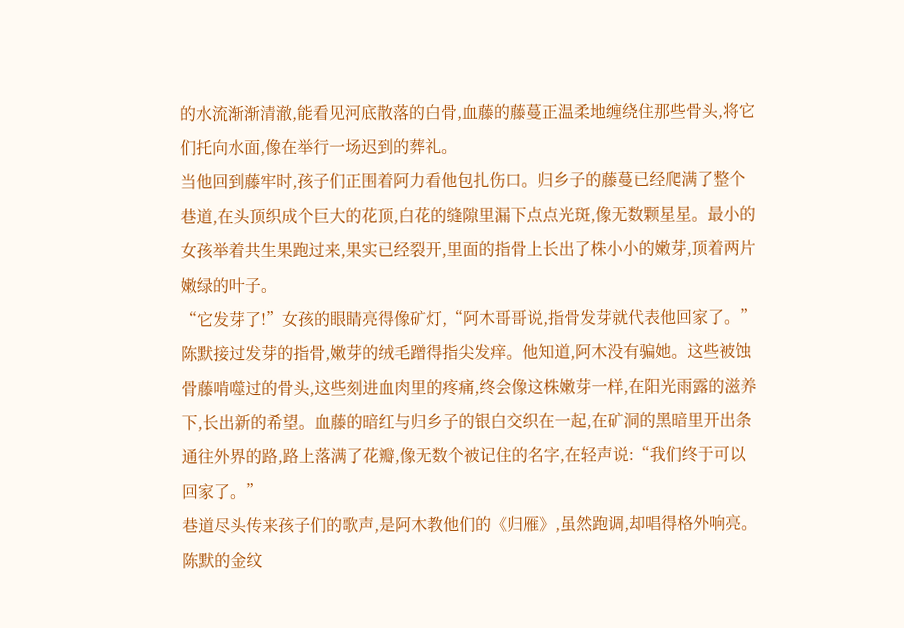的水流渐渐清澈,能看见河底散落的白骨,血藤的藤蔓正温柔地缠绕住那些骨头,将它们托向水面,像在举行一场迟到的葬礼。
当他回到藤牢时,孩子们正围着阿力看他包扎伤口。归乡子的藤蔓已经爬满了整个巷道,在头顶织成个巨大的花顶,白花的缝隙里漏下点点光斑,像无数颗星星。最小的女孩举着共生果跑过来,果实已经裂开,里面的指骨上长出了株小小的嫩芽,顶着两片嫩绿的叶子。
“它发芽了!”女孩的眼睛亮得像矿灯,“阿木哥哥说,指骨发芽就代表他回家了。”
陈默接过发芽的指骨,嫩芽的绒毛蹭得指尖发痒。他知道,阿木没有骗她。这些被蚀骨藤啃噬过的骨头,这些刻进血肉里的疼痛,终会像这株嫩芽一样,在阳光雨露的滋养下,长出新的希望。血藤的暗红与归乡子的银白交织在一起,在矿洞的黑暗里开出条通往外界的路,路上落满了花瓣,像无数个被记住的名字,在轻声说:“我们终于可以回家了。”
巷道尽头传来孩子们的歌声,是阿木教他们的《归雁》,虽然跑调,却唱得格外响亮。陈默的金纹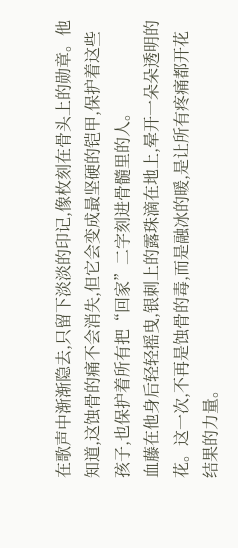在歌声中渐渐隐去,只留下淡淡的印记,像枚刻在骨头上的勋章。他知道,这蚀骨的痛不会消失,但它会变成最坚硬的铠甲,保护着这些孩子,也保护着所有把“回家”二字刻进骨髓里的人。
血藤在他身后轻轻摇曳,银刺上的露珠滴在地上,晕开一朵朵透明的花。这一次,不再是蚀骨的毒,而是融冰的暖,是让所有疼痛都开花结果的力量。